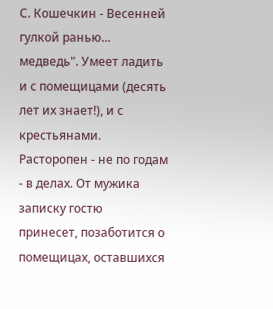С. Кошечкин - Весенней гулкой ранью...
медведь". Умеет ладить и с помещицами (десять лет их знает!), и с
крестьянами. Расторопен - не по годам - в делах. От мужика записку гостю
принесет, позаботится о помещицах, оставшихся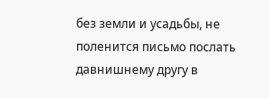без земли и усадьбы, не
поленится письмо послать давнишнему другу в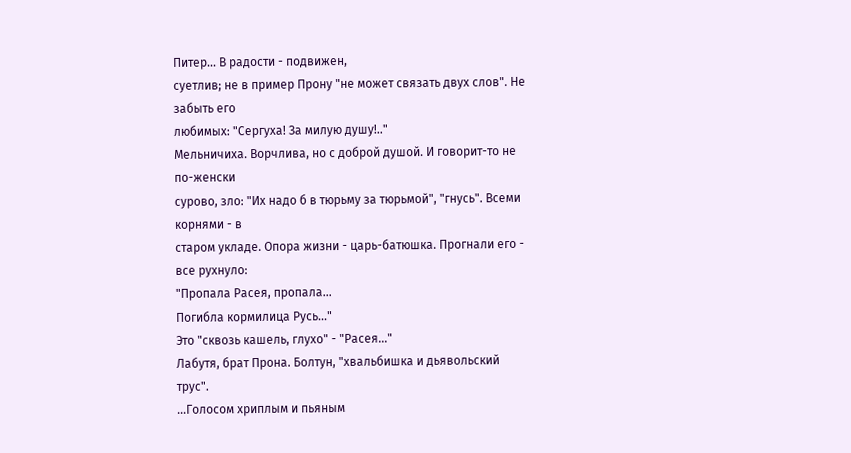Питер... В радости - подвижен,
суетлив; не в пример Прону "не может связать двух слов". Не забыть его
любимых: "Сергуха! За милую душу!.."
Мельничиха. Ворчлива, но с доброй душой. И говорит-то не по-женски
сурово, зло: "Их надо б в тюрьму за тюрьмой", "гнусь". Всеми корнями - в
старом укладе. Опора жизни - царь-батюшка. Прогнали его - все рухнуло:
"Пропала Расея, пропала...
Погибла кормилица Русь..."
Это "сквозь кашель, глухо" - "Расея..."
Лабутя, брат Прона. Болтун, "хвальбишка и дьявольский трус".
...Голосом хриплым и пьяным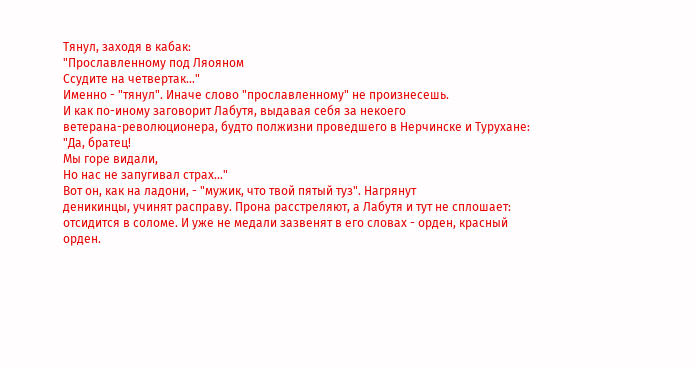Тянул, заходя в кабак:
"Прославленному под Ляояном
Ссудите на четвертак..."
Именно - "тянул". Иначе слово "прославленному" не произнесешь.
И как по-иному заговорит Лабутя, выдавая себя за некоего
ветерана-революционера, будто полжизни проведшего в Нерчинске и Турухане:
"Да, братец!
Мы горе видали,
Но нас не запугивал страх..."
Вот он, как на ладони, - "мужик, что твой пятый туз". Нагрянут
деникинцы, учинят расправу. Прона расстреляют, а Лабутя и тут не сплошает:
отсидится в соломе. И уже не медали зазвенят в его словах - орден, красный
орден.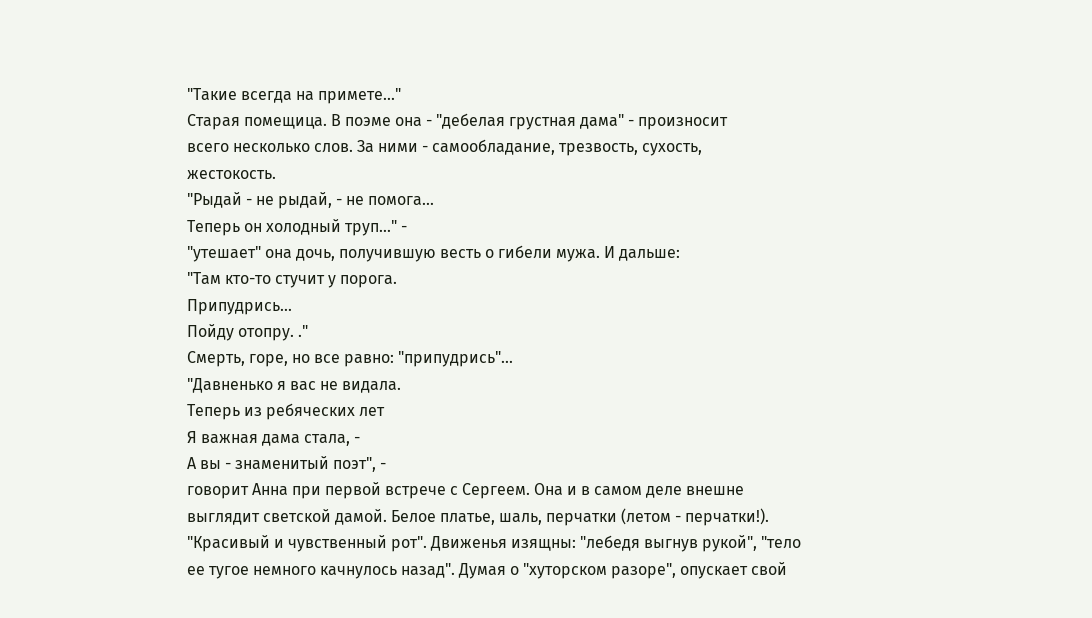"Такие всегда на примете..."
Старая помещица. В поэме она - "дебелая грустная дама" - произносит
всего несколько слов. За ними - самообладание, трезвость, сухость,
жестокость.
"Рыдай - не рыдай, - не помога...
Теперь он холодный труп..." -
"утешает" она дочь, получившую весть о гибели мужа. И дальше:
"Там кто-то стучит у порога.
Припудрись...
Пойду отопру. ."
Смерть, горе, но все равно: "припудрись"...
"Давненько я вас не видала.
Теперь из ребяческих лет
Я важная дама стала, -
А вы - знаменитый поэт", -
говорит Анна при первой встрече с Сергеем. Она и в самом деле внешне
выглядит светской дамой. Белое платье, шаль, перчатки (летом - перчатки!).
"Красивый и чувственный рот". Движенья изящны: "лебедя выгнув рукой", "тело
ее тугое немного качнулось назад". Думая о "хуторском разоре", опускает свой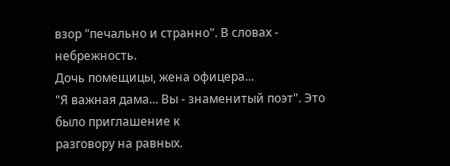взор "печально и странно". В словах - небрежность.
Дочь помещицы, жена офицера...
"Я важная дама... Вы - знаменитый поэт". Это было приглашение к
разговору на равных.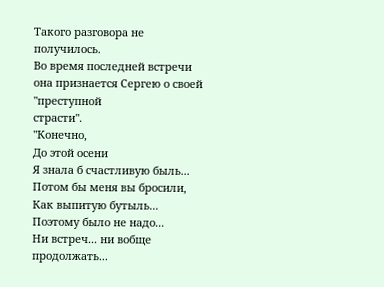Такого разговора не получилось.
Во время последней встречи она признается Сергею о своей "преступной
страсти".
"Конечно,
До этой осени
Я знала б счастливую быль...
Потом бы меня вы бросили,
Как выпитую бутыль...
Поэтому было не надо...
Ни встреч... ни вобще продолжать...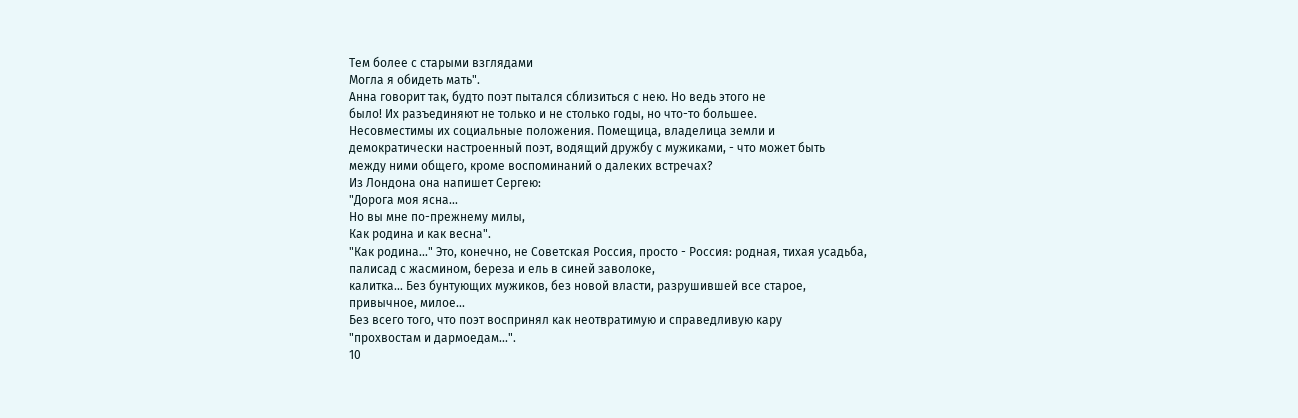Тем более с старыми взглядами
Могла я обидеть мать".
Анна говорит так, будто поэт пытался сблизиться с нею. Но ведь этого не
было! Их разъединяют не только и не столько годы, но что-то большее.
Несовместимы их социальные положения. Помещица, владелица земли и
демократически настроенный поэт, водящий дружбу с мужиками, - что может быть
между ними общего, кроме воспоминаний о далеких встречах?
Из Лондона она напишет Сергею:
"Дорога моя ясна...
Но вы мне по-прежнему милы,
Как родина и как весна".
"Как родина..." Это, конечно, не Советская Россия, просто - Россия: родная, тихая усадьба, палисад с жасмином, береза и ель в синей заволоке,
калитка... Без бунтующих мужиков, без новой власти, разрушившей все старое,
привычное, милое...
Без всего того, что поэт воспринял как неотвратимую и справедливую кару
"прохвостам и дармоедам...".
10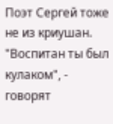Поэт Сергей тоже не из криушан. "Воспитан ты был кулаком", - говорят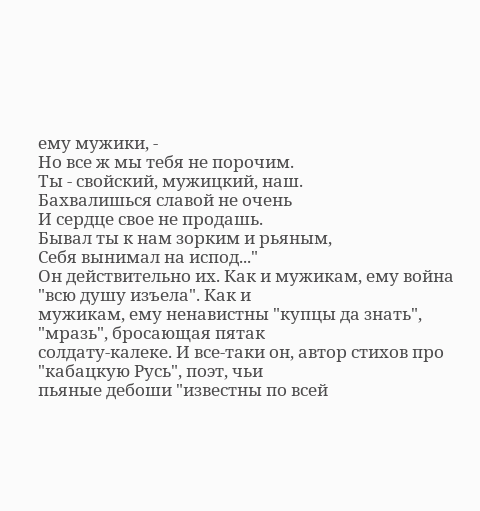ему мужики, -
Но все ж мы тебя не порочим.
Ты - свойский, мужицкий, наш.
Бахвалишься славой не очень
И сердце свое не продашь.
Бывал ты к нам зорким и рьяным,
Себя вынимал на испод..."
Он действительно их. Как и мужикам, ему война "всю душу изъела". Как и
мужикам, ему ненавистны "купцы да знать", "мразь", бросающая пятак
солдату-калеке. И все-таки он, автор стихов про "кабацкую Русь", поэт, чьи
пьяные дебоши "известны по всей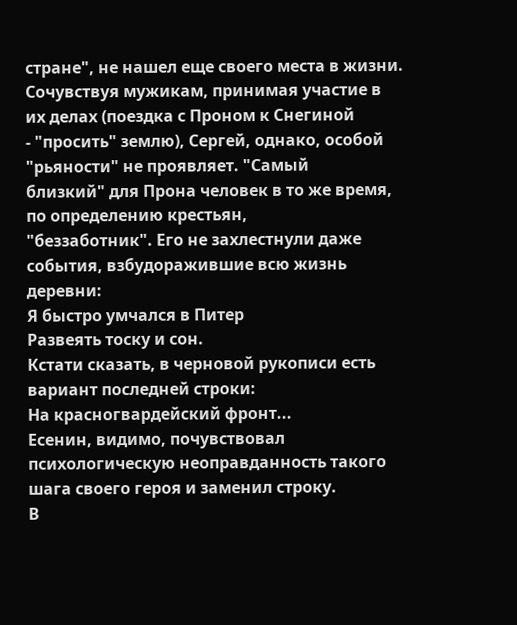стране", не нашел еще своего места в жизни.
Сочувствуя мужикам, принимая участие в их делах (поездка с Проном к Снегиной
- "просить" землю), Сергей, однако, особой "рьяности" не проявляет. "Самый
близкий" для Прона человек в то же время, по определению крестьян,
"беззаботник". Его не захлестнули даже события, взбудоражившие всю жизнь
деревни:
Я быстро умчался в Питер
Развеять тоску и сон.
Кстати сказать, в черновой рукописи есть вариант последней строки:
На красногвардейский фронт...
Есенин, видимо, почувствовал психологическую неоправданность такого
шага своего героя и заменил строку.
В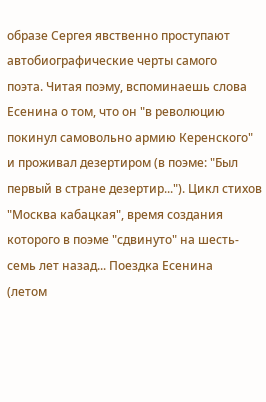образе Сергея явственно проступают автобиографические черты самого
поэта. Читая поэму, вспоминаешь слова Есенина о том, что он "в революцию
покинул самовольно армию Керенского" и проживал дезертиром (в поэме: "Был
первый в стране дезертир..."). Цикл стихов "Москва кабацкая", время создания
которого в поэме "сдвинуто" на шесть-семь лет назад... Поездка Есенина
(летом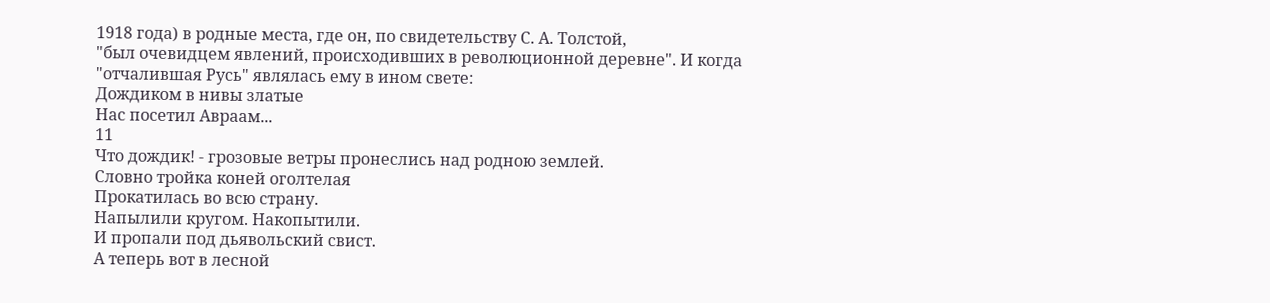1918 года) в родные места, где он, по свидетельству С. А. Толстой,
"был очевидцем явлений, происходивших в революционной деревне". И когда
"отчалившая Русь" являлась ему в ином свете:
Дождиком в нивы златые
Нас посетил Авраам...
11
Что дождик! - грозовые ветры пронеслись над родною землей.
Словно тройка коней оголтелая
Прокатилась во всю страну.
Напылили кругом. Накопытили.
И пропали под дьявольский свист.
А теперь вот в лесной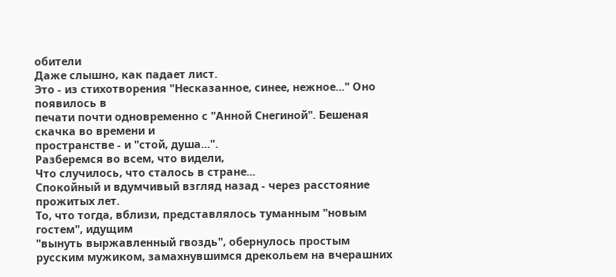обители
Даже слышно, как падает лист.
Это - из стихотворения "Несказанное, синее, нежное..." Оно появилось в
печати почти одновременно с "Анной Снегиной". Бешеная скачка во времени и
пространстве - и "стой, душа...".
Разберемся во всем, что видели,
Что случилось, что сталось в стране...
Спокойный и вдумчивый взгляд назад - через расстояние прожитых лет.
То, что тогда, вблизи, представлялось туманным "новым гостем", идущим
"вынуть выржавленный гвоздь", обернулось простым русским мужиком, замахнувшимся дрекольем на вчерашних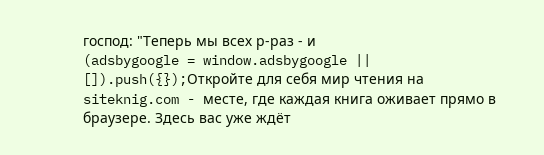господ: "Теперь мы всех р-раз - и
(adsbygoogle = window.adsbygoogle || []).push({});Откройте для себя мир чтения на siteknig.com - месте, где каждая книга оживает прямо в браузере. Здесь вас уже ждёт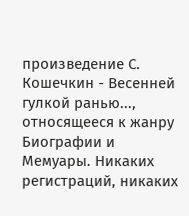произведение С. Кошечкин - Весенней гулкой ранью..., относящееся к жанру Биографии и Мемуары. Никаких регистраций, никаких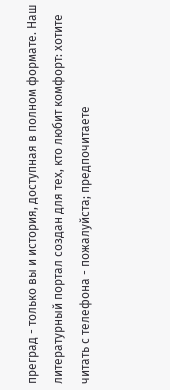преград - только вы и история, доступная в полном формате. Наш литературный портал создан для тех, кто любит комфорт: хотите читать с телефона - пожалуйста; предпочитаете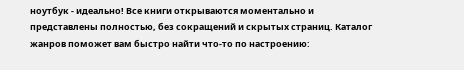ноутбук - идеально! Все книги открываются моментально и представлены полностью, без сокращений и скрытых страниц. Каталог жанров поможет вам быстро найти что-то по настроению: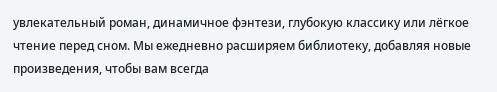увлекательный роман, динамичное фэнтези, глубокую классику или лёгкое чтение перед сном. Мы ежедневно расширяем библиотеку, добавляя новые произведения, чтобы вам всегда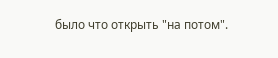было что открыть "на потом".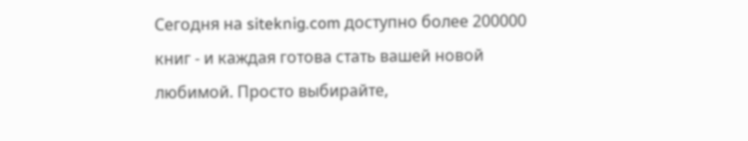Сегодня на siteknig.com доступно более 200000 книг - и каждая готова стать вашей новой любимой. Просто выбирайте,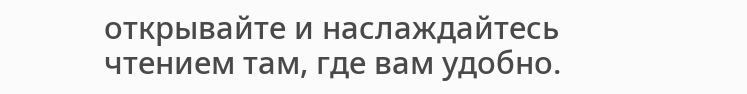открывайте и наслаждайтесь чтением там, где вам удобно.